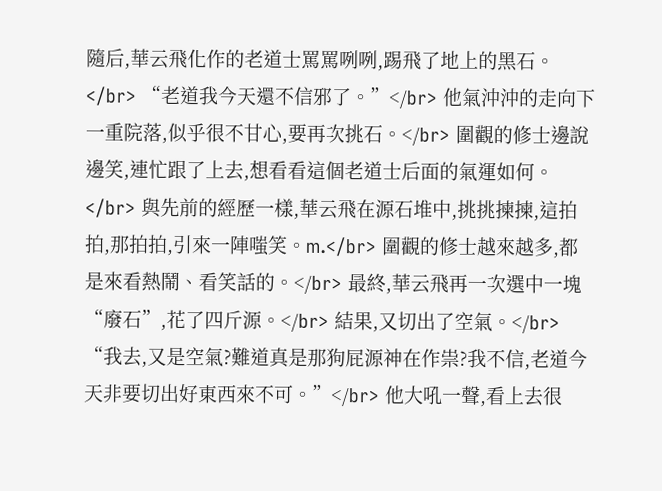隨后,華云飛化作的老道士罵罵咧咧,踢飛了地上的黑石。</br> “老道我今天還不信邪了。”</br> 他氣沖沖的走向下一重院落,似乎很不甘心,要再次挑石。</br> 圍觀的修士邊說邊笑,連忙跟了上去,想看看這個老道士后面的氣運如何。</br> 與先前的經歷一樣,華云飛在源石堆中,挑挑揀揀,這拍拍,那拍拍,引來一陣嗤笑。m.</br> 圍觀的修士越來越多,都是來看熱鬧、看笑話的。</br> 最終,華云飛再一次選中一塊“廢石”,花了四斤源。</br> 結果,又切出了空氣。</br> “我去,又是空氣?難道真是那狗屁源神在作祟?我不信,老道今天非要切出好東西來不可。”</br> 他大吼一聲,看上去很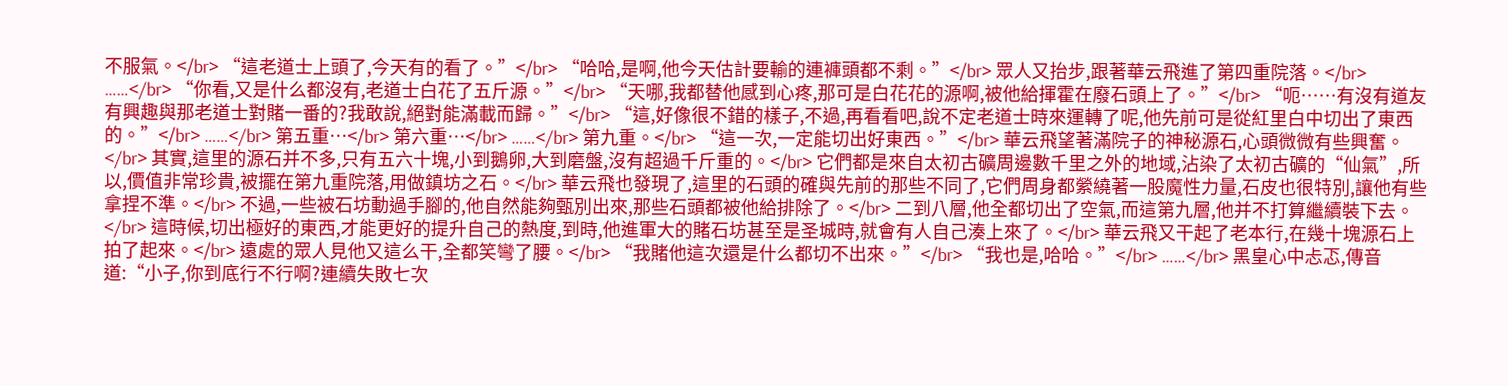不服氣。</br> “這老道士上頭了,今天有的看了。”</br> “哈哈,是啊,他今天估計要輸的連褲頭都不剩。”</br> 眾人又抬步,跟著華云飛進了第四重院落。</br> ……</br> “你看,又是什么都沒有,老道士白花了五斤源。”</br> “天哪,我都替他感到心疼,那可是白花花的源啊,被他給揮霍在廢石頭上了。”</br> “呃……有沒有道友有興趣與那老道士對賭一番的?我敢說,絕對能滿載而歸。”</br> “這,好像很不錯的樣子,不過,再看看吧,說不定老道士時來運轉了呢,他先前可是從紅里白中切出了東西的。”</br> ……</br> 第五重…</br> 第六重…</br> ……</br> 第九重。</br> “這一次,一定能切出好東西。”</br> 華云飛望著滿院子的神秘源石,心頭微微有些興奮。</br> 其實,這里的源石并不多,只有五六十塊,小到鵝卵,大到磨盤,沒有超過千斤重的。</br> 它們都是來自太初古礦周邊數千里之外的地域,沾染了太初古礦的“仙氣”,所以,價值非常珍貴,被擺在第九重院落,用做鎮坊之石。</br> 華云飛也發現了,這里的石頭的確與先前的那些不同了,它們周身都縈繞著一股魔性力量,石皮也很特別,讓他有些拿捏不準。</br> 不過,一些被石坊動過手腳的,他自然能夠甄別出來,那些石頭都被他給排除了。</br> 二到八層,他全都切出了空氣,而這第九層,他并不打算繼續裝下去。</br> 這時候,切出極好的東西,才能更好的提升自己的熱度,到時,他進軍大的賭石坊甚至是圣城時,就會有人自己湊上來了。</br> 華云飛又干起了老本行,在幾十塊源石上拍了起來。</br> 遠處的眾人見他又這么干,全都笑彎了腰。</br> “我賭他這次還是什么都切不出來。”</br> “我也是,哈哈。”</br> ……</br> 黑皇心中忐忑,傳音道:“小子,你到底行不行啊?連續失敗七次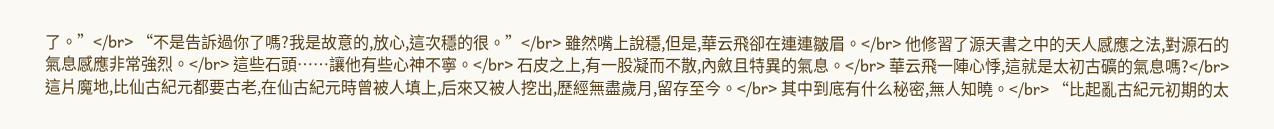了。”</br> “不是告訴過你了嗎?我是故意的,放心,這次穩的很。”</br> 雖然嘴上說穩,但是,華云飛卻在連連皺眉。</br> 他修習了源天書之中的天人感應之法,對源石的氣息感應非常強烈。</br> 這些石頭……讓他有些心神不寧。</br> 石皮之上,有一股凝而不散,內斂且特異的氣息。</br> 華云飛一陣心悸,這就是太初古礦的氣息嗎?</br> 這片魔地,比仙古紀元都要古老,在仙古紀元時曾被人填上,后來又被人挖出,歷經無盡歲月,留存至今。</br> 其中到底有什么秘密,無人知曉。</br> “比起亂古紀元初期的太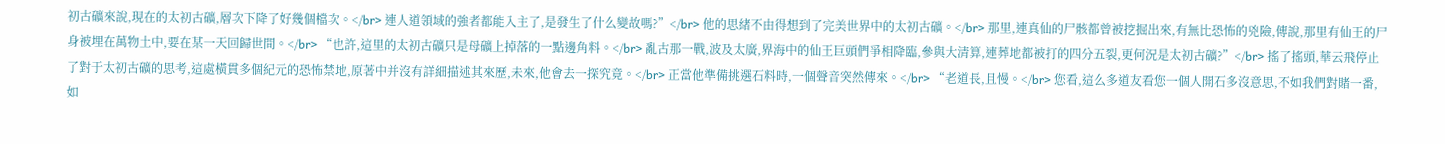初古礦來說,現在的太初古礦,層次下降了好幾個檔次。</br> 連人道領域的強者都能入主了,是發生了什么變故嗎?”</br> 他的思緒不由得想到了完美世界中的太初古礦。</br> 那里,連真仙的尸骸都曾被挖掘出來,有無比恐怖的兇險,傳說,那里有仙王的尸身被埋在萬物土中,要在某一天回歸世間。</br> “也許,這里的太初古礦只是母礦上掉落的一點邊角料。</br> 亂古那一戰,波及太廣,界海中的仙王巨頭們爭相降臨,參與大清算,連葬地都被打的四分五裂,更何況是太初古礦?”</br> 搖了搖頭,華云飛停止了對于太初古礦的思考,這處橫貫多個紀元的恐怖禁地,原著中并沒有詳細描述其來歷,未來,他會去一探究竟。</br> 正當他準備挑選石料時,一個聲音突然傳來。</br> “老道長,且慢。</br> 您看,這么多道友看您一個人開石多沒意思,不如我們對賭一番,如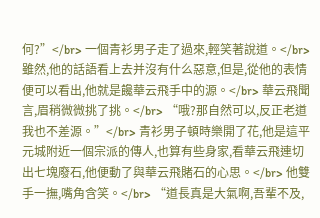何?”</br> 一個青衫男子走了過來,輕笑著說道。</br> 雖然,他的話語看上去并沒有什么惡意,但是,從他的表情便可以看出,他就是饞華云飛手中的源。</br> 華云飛聞言,眉稍微微挑了挑。</br> “哦?那自然可以,反正老道我也不差源。”</br> 青衫男子頓時樂開了花,他是這平元城附近一個宗派的傳人,也算有些身家,看華云飛連切出七塊廢石,他便動了與華云飛賭石的心思。</br> 他雙手一撫,嘴角含笑。</br> “道長真是大氣啊,吾輩不及,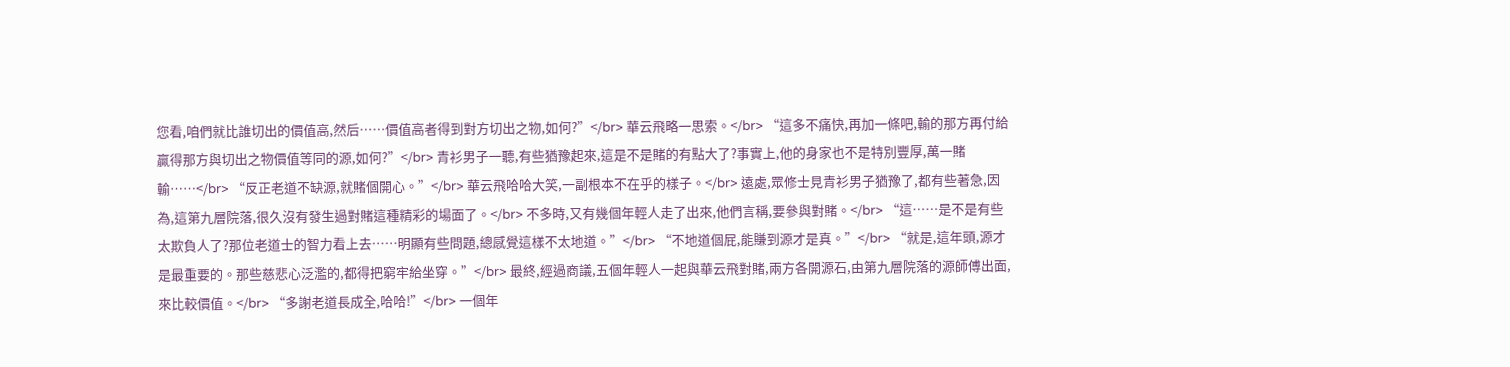您看,咱們就比誰切出的價值高,然后……價值高者得到對方切出之物,如何?”</br> 華云飛略一思索。</br> “這多不痛快,再加一條吧,輸的那方再付給贏得那方與切出之物價值等同的源,如何?”</br> 青衫男子一聽,有些猶豫起來,這是不是賭的有點大了?事實上,他的身家也不是特別豐厚,萬一賭輸……</br> “反正老道不缺源,就賭個開心。”</br> 華云飛哈哈大笑,一副根本不在乎的樣子。</br> 遠處,眾修士見青衫男子猶豫了,都有些著急,因為,這第九層院落,很久沒有發生過對賭這種精彩的場面了。</br> 不多時,又有幾個年輕人走了出來,他們言稱,要參與對賭。</br> “這……是不是有些太欺負人了?那位老道士的智力看上去……明顯有些問題,總感覺這樣不太地道。”</br> “不地道個屁,能賺到源才是真。”</br> “就是,這年頭,源才是最重要的。那些慈悲心泛濫的,都得把窮牢給坐穿。”</br> 最終,經過商議,五個年輕人一起與華云飛對賭,兩方各開源石,由第九層院落的源師傅出面,來比較價值。</br> “多謝老道長成全,哈哈!”</br> 一個年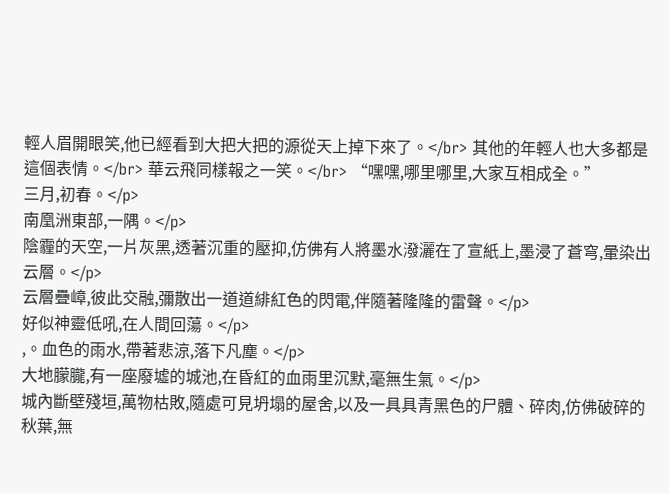輕人眉開眼笑,他已經看到大把大把的源從天上掉下來了。</br> 其他的年輕人也大多都是這個表情。</br> 華云飛同樣報之一笑。</br> “嘿嘿,哪里哪里,大家互相成全。”
三月,初春。</p>
南凰洲東部,一隅。</p>
陰霾的天空,一片灰黑,透著沉重的壓抑,仿佛有人將墨水潑灑在了宣紙上,墨浸了蒼穹,暈染出云層。</p>
云層疊嶂,彼此交融,彌散出一道道緋紅色的閃電,伴隨著隆隆的雷聲。</p>
好似神靈低吼,在人間回蕩。</p>
,。血色的雨水,帶著悲涼,落下凡塵。</p>
大地朦朧,有一座廢墟的城池,在昏紅的血雨里沉默,毫無生氣。</p>
城內斷壁殘垣,萬物枯敗,隨處可見坍塌的屋舍,以及一具具青黑色的尸體、碎肉,仿佛破碎的秋葉,無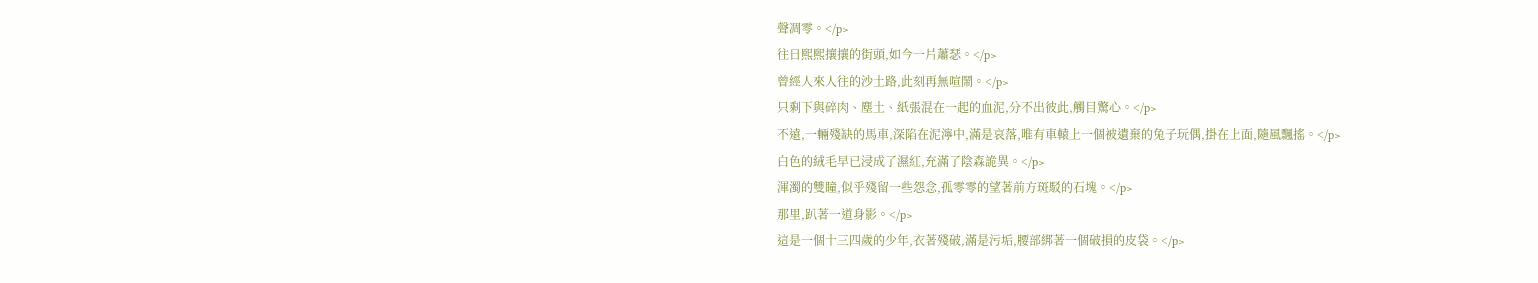聲凋零。</p>
往日熙熙攘攘的街頭,如今一片蕭瑟。</p>
曾經人來人往的沙土路,此刻再無喧鬧。</p>
只剩下與碎肉、塵土、紙張混在一起的血泥,分不出彼此,觸目驚心。</p>
不遠,一輛殘缺的馬車,深陷在泥濘中,滿是哀落,唯有車轅上一個被遺棄的兔子玩偶,掛在上面,隨風飄搖。</p>
白色的絨毛早已浸成了濕紅,充滿了陰森詭異。</p>
渾濁的雙瞳,似乎殘留一些怨念,孤零零的望著前方斑駁的石塊。</p>
那里,趴著一道身影。</p>
這是一個十三四歲的少年,衣著殘破,滿是污垢,腰部綁著一個破損的皮袋。</p>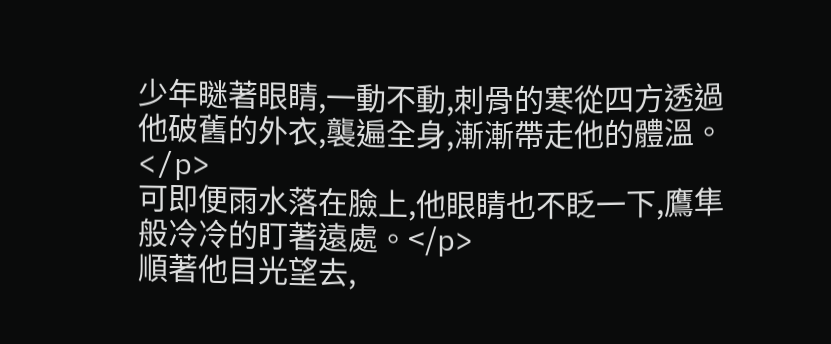少年瞇著眼睛,一動不動,刺骨的寒從四方透過他破舊的外衣,襲遍全身,漸漸帶走他的體溫。</p>
可即便雨水落在臉上,他眼睛也不眨一下,鷹隼般冷冷的盯著遠處。</p>
順著他目光望去,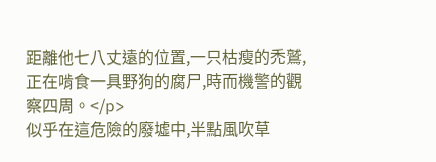距離他七八丈遠的位置,一只枯瘦的禿鷲,正在啃食一具野狗的腐尸,時而機警的觀察四周。</p>
似乎在這危險的廢墟中,半點風吹草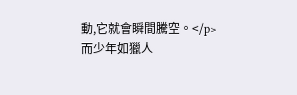動,它就會瞬間騰空。</p>
而少年如獵人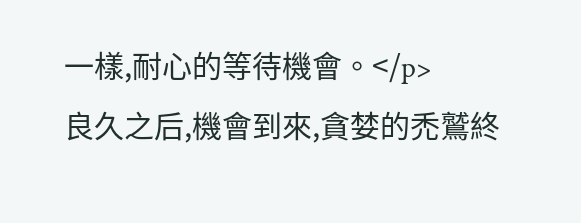一樣,耐心的等待機會。</p>
良久之后,機會到來,貪婪的禿鷲終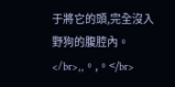于將它的頭,完全沒入野狗的腹腔內。</br>,,。,。</br>